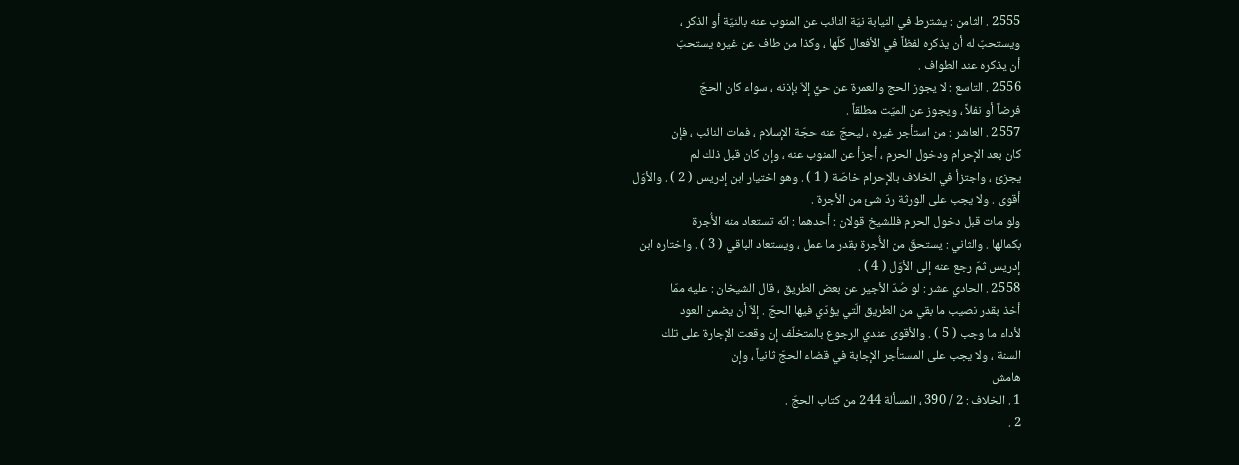2555 . الثامن : يشترط في النيابة نيّة النائب عن المنوب عنه بالنيّة أو الذكر ،
ويستحبّ له أن يذكره لفظاً في الأفعال كلّها ، وكذا من طاف عن غيره يستحبّ
أن يذكره عند الطواف .
2556 . التاسع : لا يجوز الحج والعمرة عن حيٍّ إلاّ بإذنه ، سواء كان الحجّ
فرضاً أو نفلاً ، ويجوز عن الميّت مطلقاً .
2557 . العاشر : من استأجر غيره ، ليحجّ عنه حجّة الإسلام ، فمات النائب ، فإن
كان بعد الإحرام ودخول الحرم ، أجزأ عن المنوب عنه ، وإن كان قبل ذلك لم
يجزئ ، واجتزأ في الخلاف بالإحرام خاصّة ( 1 ) . وهو اختيار ابن إدريس ( 2 ) . والأوّل
أقوى . ولا يجب على الورثة ردّ شئ من الأجرة .
ولو مات قبل دخول الحرم فللشيخ قولان : أحدهما : انّه تستعاد منه الأُجرة
بكمالها . والثاني : يستحقّ من الأُجرة بقدر ما عمل ، ويستعاد الباقي ( 3 ) . واختاره ابن
إدريس ثمّ رجع عنه إلى الأوّل ( 4 ) .
2558 . الحادي عشر : لو صُدّ الأجير عن بعض الطريق ، قال الشيخان : عليه ممّا
أخذ بقدر نصيب ما بقي من الطريق الّتي يؤدّي فيها الحجّ . إلاّ أن يضمن العود
لأداء ما وجب ( 5 ) . والأقوى عندي الرجوع بالمتخلّف إن وقعت الإجارة على تلك
السنة ، ولا يجب على المستأجر الإجابة في قضاء الحجّ ثانياً ، وإن
هامش
1 . الخلاف : 2 / 390 ، المسألة 244 من كتاب الحجّ .
2 .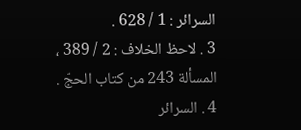السرائر : 1 / 628 .
3 . لاحظ الخلاف : 2 / 389 ، المسألة 243 من كتاب الحجّ .
4 . السرائر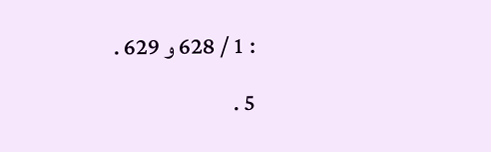: 1 / 628 و 629 .
5 .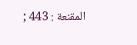المقنعة : 443 ;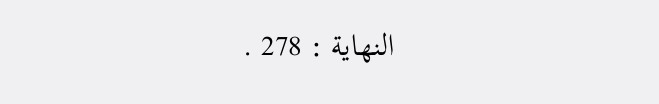النهاية : 278 .